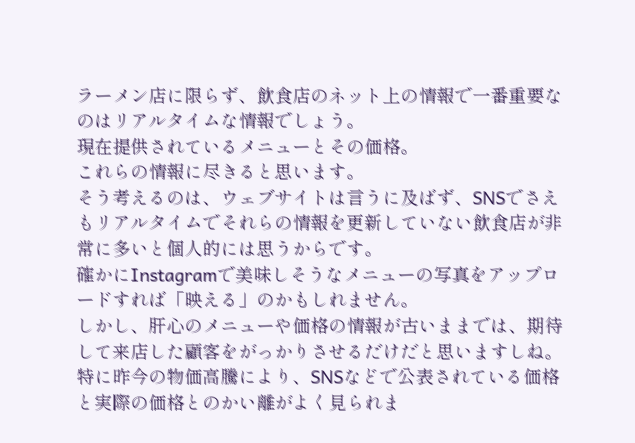ラーメン店に限らず、飲食店のネット上の情報で一番重要なのはリアルタイムな情報でしょう。
現在提供されているメニューとその価格。
これらの情報に尽きると思います。
そう考えるのは、ウェブサイトは言うに及ばず、SNSでさえもリアルタイムでそれらの情報を更新していない飲食店が非常に多いと個人的には思うからです。
確かにInstagramで美味しそうなメニューの写真をアップロードすれば「映える」のかもしれません。
しかし、肝心のメニューや価格の情報が古いままでは、期待して来店した顧客をがっかりさせるだけだと思いますしね。
特に昨今の物価高騰により、SNSなどで公表されている価格と実際の価格とのかい離がよく見られま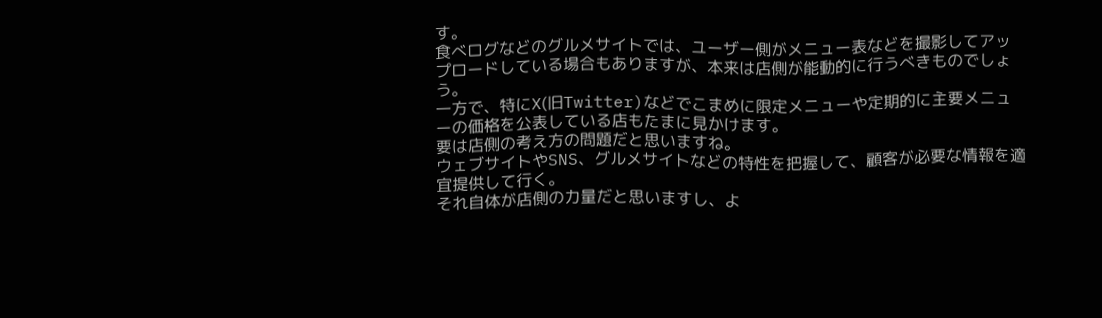す。
食べログなどのグルメサイトでは、ユーザー側がメニュー表などを撮影してアップロードしている場合もありますが、本来は店側が能動的に行うべきものでしょう。
一方で、特にX(旧Twitter)などでこまめに限定メニューや定期的に主要メニューの価格を公表している店もたまに見かけます。
要は店側の考え方の問題だと思いますね。
ウェブサイトやSNS、グルメサイトなどの特性を把握して、顧客が必要な情報を適宜提供して行く。
それ自体が店側の力量だと思いますし、よ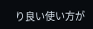り良い使い方が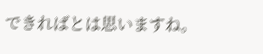できればとは思いますね。